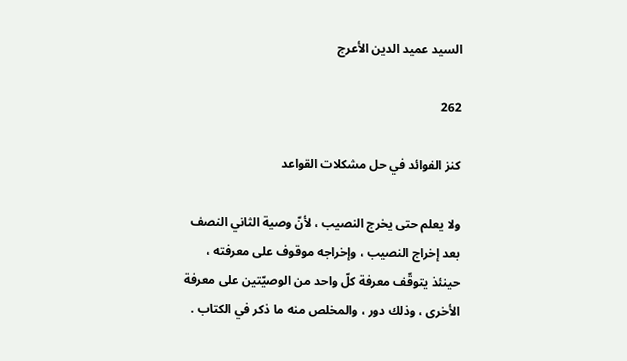السيد عميد الدين الأعرج

262

كنز الفوائد في حل مشكلات القواعد

ولا يعلم حتى يخرج النصيب ، لأنّ وصية الثاني النصف بعد إخراج النصيب ، وإخراجه موقوف على معرفته ، حينئذ يتوقّف معرفة كلّ واحد من الوصيّتين على معرفة الأخرى ، وذلك دور ، والمخلص منه ما ذكر في الكتاب .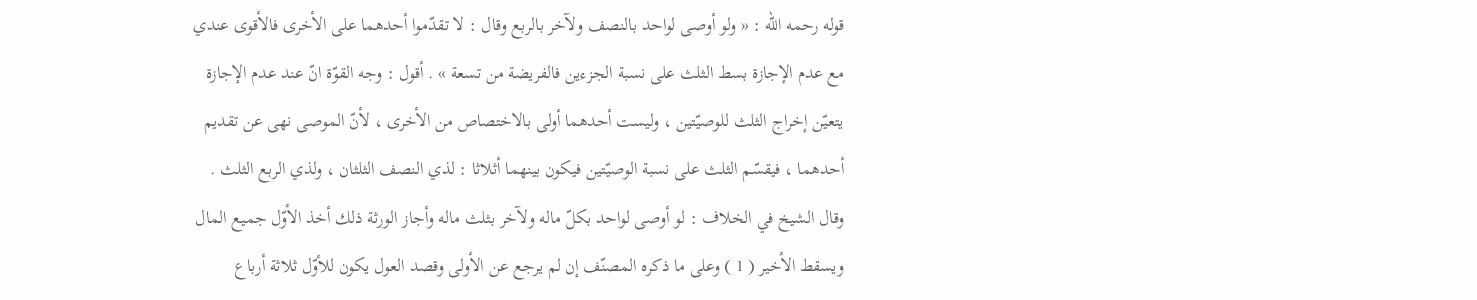قوله رحمه الله : « ولو أوصى لواحد بالنصف ولآخر بالربع وقال : لا تقدّموا أحدهما على الأخرى فالأقوى عندي مع عدم الإجازة بسط الثلث على نسبة الجزءين فالفريضة من تسعة » . أقول : وجه القوّة انّ عند عدم الإجازة يتعيّن إخراج الثلث للوصيّتين ، وليست أحدهما أولى بالاختصاص من الأخرى ، لأنّ الموصى نهى عن تقديم أحدهما ، فيقسّم الثلث على نسبة الوصيّتين فيكون بينهما أثلاثا : لذي النصف الثلثان ، ولذي الربع الثلث . وقال الشيخ في الخلاف : لو أوصى لواحد بكلّ ماله ولآخر بثلث ماله وأجاز الورثة ذلك أخذ الأوّل جميع المال ويسقط الأخير ( 1 ) وعلى ما ذكره المصنّف إن لم يرجع عن الأولى وقصد العول يكون للأوّل ثلاثة أرباع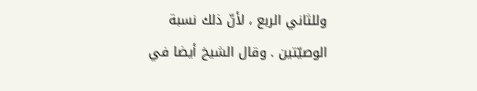وللثاني الربع ، لأنّ ذلك نسبة الوصيّتين . وقال الشيخ أيضا في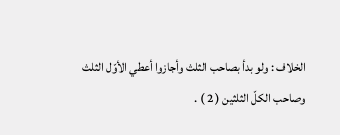الخلاف : ولو بدأ بصاحب الثلث وأجازوا أعطي الأوّل الثلث وصاحب الكلّ الثلثين ( 2 ) .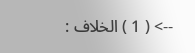--> ( 1 ) الخلاف :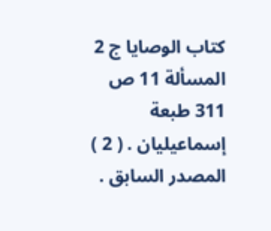كتاب الوصايا ج 2 المسألة 11 ص 311 طبعة إسماعيليان . ( 2 ) المصدر السابق .